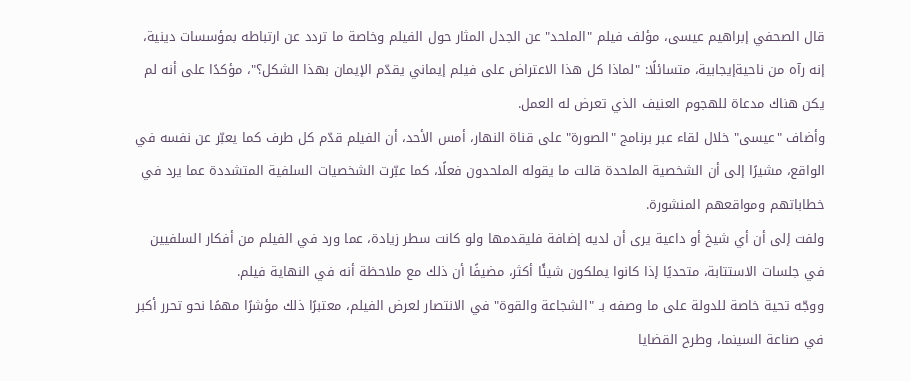قال الصحفي إبراهيم عيسى، مؤلف فيلم "الملحد" عن الجدل المثار حول الفيلم وخاصة ما تردد عن ارتباطه بمؤسسات دينية، إنه رآه من ناحيةإيجابية، متسائلًا: "لماذا كل هذا الاعتراض على فيلم إيماني يقدّم الإيمان بهذا الشكل؟"، مؤكدًا على أنه لم يكن هناك مدعاة للهجوم العنيف الذي تعرض له العمل.
وأضاف "عيسى" خلال لقاء عبر برنامج "الصورة" على قناة النهار، أمس الأحد، أن الفيلم قدّم كل طرف كما يعبّر عن نفسه في الواقع، مشيرًا إلى أن الشخصية الملحدة قالت ما يقوله الملحدون فعلًا، كما عبّرت الشخصيات السلفية المتشددة عما يرد في خطاباتهم ومواقعهم المنشورة.
ولفت إلى أن أي شيخ أو داعية يرى أن لديه إضافة فليقدمها ولو كانت سطر زيادة، عما ورد في الفيلم من أفكار السلفيين في جلسات الاستتابة، متحديًا إذا كانوا يملكون شيئًا أكثر، مضيفًا أن ذلك مع ملاحظة أنه في النهاية فيلم.
ووجّه تحية خاصة للدولة على ما وصفه بـ "الشجاعة والقوة" في الانتصار لعرض الفيلم، معتبرًا ذلك مؤشرًا مهمًا نحو تحرر أكبر في صناعة السينما، وطرح القضايا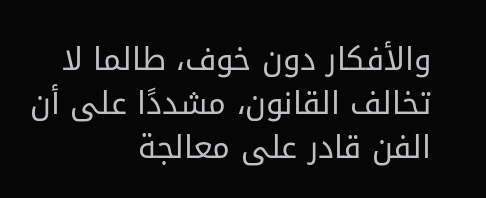والأفكار دون خوف، طالما لا تخالف القانون، مشددًا على أن الفن قادر على معالجة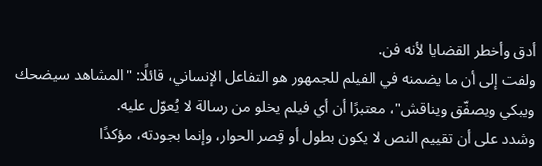أدق وأخطر القضايا لأنه فن.
ولفت إلى أن ما يضمنه في الفيلم للجمهور هو التفاعل الإنساني، قائلًا: "المشاهد سيضحك ويبكي ويصفّق ويناقش"، معتبرًا أن أي فيلم يخلو من رسالة لا يُعوّل عليه.
وشدد على أن تقييم النص لا يكون بطول أو قِصر الحوار، وإنما بجودته، مؤكدًا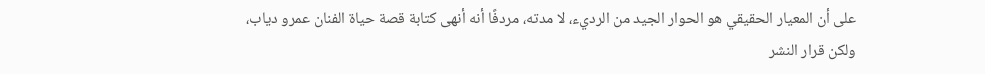على أن المعيار الحقيقي هو الحوار الجيد من الرديء، لا مدته، مردفًا أنه أنهى كتابة قصة حياة الفنان عمرو دياب، ولكن قرار النشر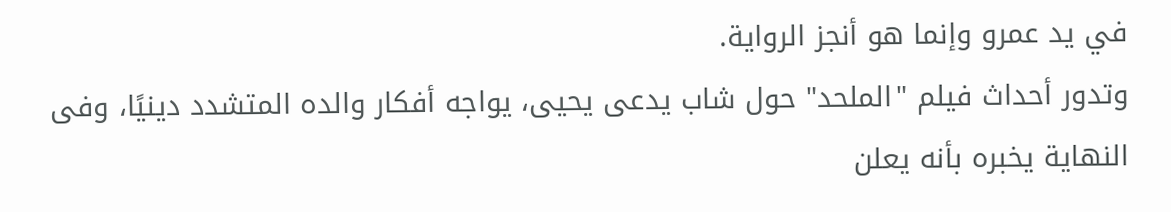في يد عمرو وإنما هو أنجز الرواية.
وتدور أحداث فيلم "الملحد" حول شاب يدعى يحيى، يواجه أفكار والده المتشدد دينيًا، وفى النهاية يخبره بأنه يعلن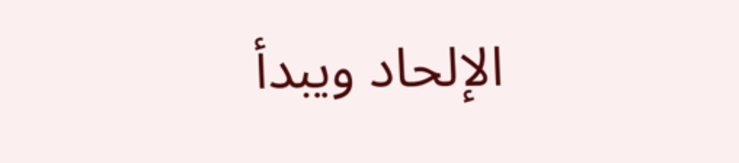الإلحاد ويبدأ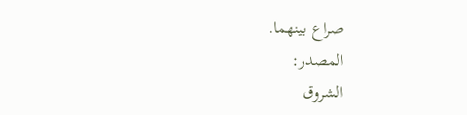صراع بينهما.
المصدر:
الشروق